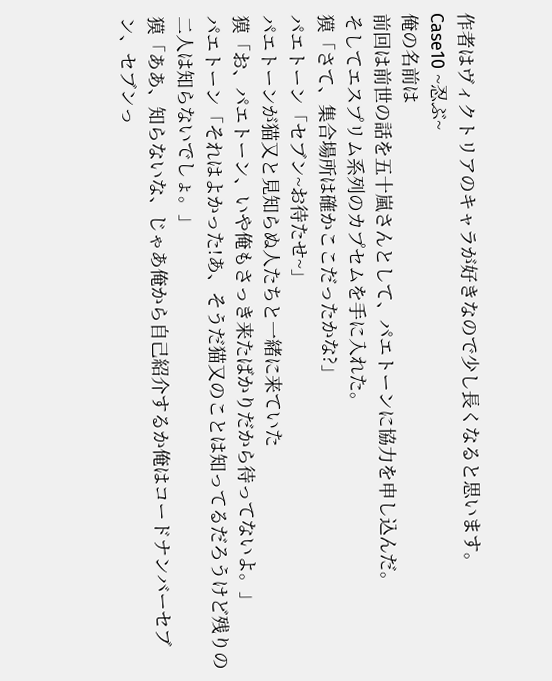作者はヴィクトリアのキャラが好きなので少し長くなると思います。
Case10 ~忍ぶ~
俺の名前は
前回は前世の話を五十嵐さんとして、パエトーンに協力を申し込んだ。
そしてエスプリム系列のカプセムを手に入れた。
獏「さて、集合場所は確かここだったかな?」
パエトーン「セブン~お待たせ~」
パエトーンが猫又と見知らぬ人たちと一緒に来ていた
獏「お、パエトーン、いや俺もさっき来たばかりだから待ってないよ。」
パエトーン「それはよかった!あ、そうだ猫又のことは知ってるだろうけど残りの二人は知らないでしょ。」
獏「ああ、知らないな、じゃあ俺から自己紹介するか俺はコードナンバーセブン、セブンっ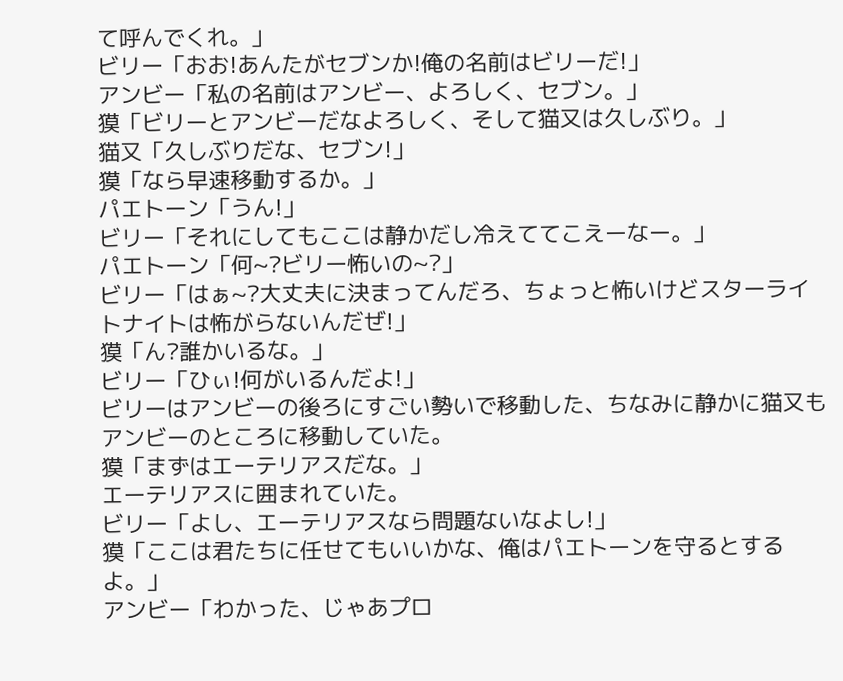て呼んでくれ。」
ビリー「おお!あんたがセブンか!俺の名前はビリーだ!」
アンビー「私の名前はアンビー、よろしく、セブン。」
獏「ビリーとアンビーだなよろしく、そして猫又は久しぶり。」
猫又「久しぶりだな、セブン!」
獏「なら早速移動するか。」
パエトーン「うん!」
ビリー「それにしてもここは静かだし冷えててこえーなー。」
パエトーン「何~?ビリー怖いの~?」
ビリー「はぁ~?大丈夫に決まってんだろ、ちょっと怖いけどスターライトナイトは怖がらないんだぜ!」
獏「ん?誰かいるな。」
ビリー「ひぃ!何がいるんだよ!」
ビリーはアンビーの後ろにすごい勢いで移動した、ちなみに静かに猫又もアンビーのところに移動していた。
獏「まずはエーテリアスだな。」
エーテリアスに囲まれていた。
ビリー「よし、エーテリアスなら問題ないなよし!」
獏「ここは君たちに任せてもいいかな、俺はパエトーンを守るとするよ。」
アンビー「わかった、じゃあプロ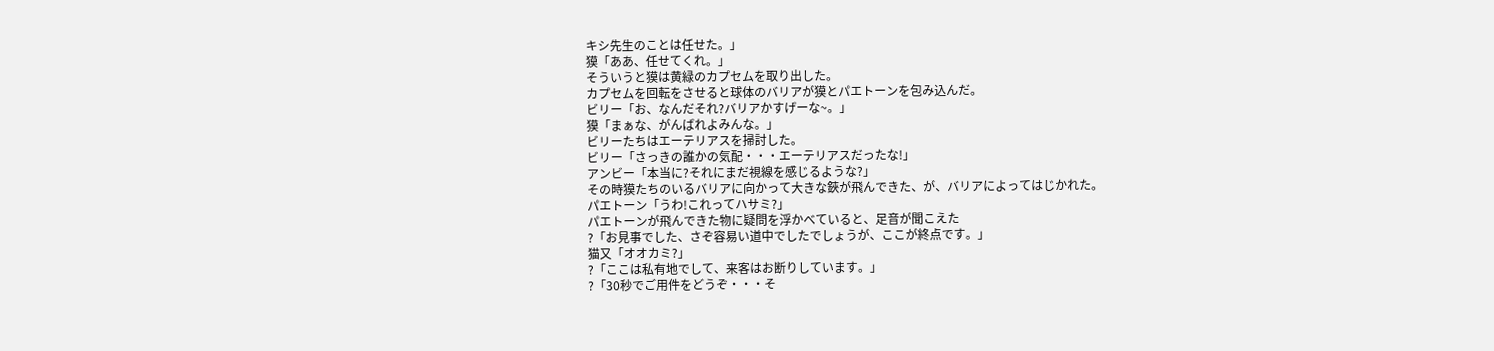キシ先生のことは任せた。」
獏「ああ、任せてくれ。」
そういうと獏は黄緑のカプセムを取り出した。
カプセムを回転をさせると球体のバリアが獏とパエトーンを包み込んだ。
ビリー「お、なんだそれ?バリアかすげーな~。」
獏「まぁな、がんばれよみんな。」
ビリーたちはエーテリアスを掃討した。
ビリー「さっきの誰かの気配・・・エーテリアスだったな!」
アンビー「本当に?それにまだ視線を感じるような?」
その時獏たちのいるバリアに向かって大きな鋏が飛んできた、が、バリアによってはじかれた。
パエトーン「うわ!これってハサミ?」
パエトーンが飛んできた物に疑問を浮かべていると、足音が聞こえた
?「お見事でした、さぞ容易い道中でしたでしょうが、ここが終点です。」
猫又「オオカミ?」
?「ここは私有地でして、来客はお断りしています。」
?「30秒でご用件をどうぞ・・・そ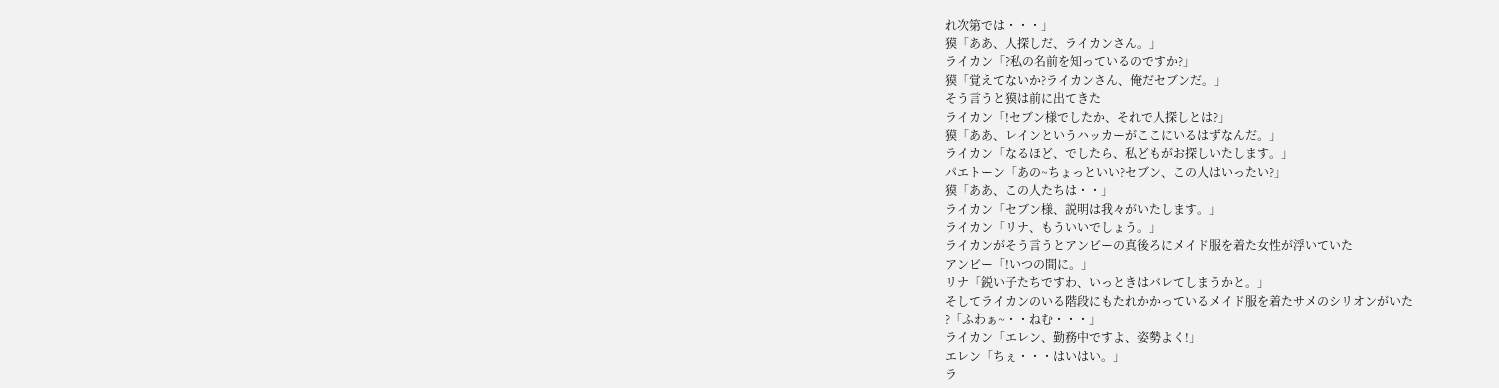れ次第では・・・」
獏「ああ、人探しだ、ライカンさん。」
ライカン「?私の名前を知っているのですか?」
獏「覚えてないか?ライカンさん、俺だセブンだ。」
そう言うと獏は前に出てきた
ライカン「!セブン様でしたか、それで人探しとは?」
獏「ああ、レインというハッカーがここにいるはずなんだ。」
ライカン「なるほど、でしたら、私どもがお探しいたします。」
パエトーン「あの~ちょっといい?セブン、この人はいったい?」
獏「ああ、この人たちは・・」
ライカン「セブン様、説明は我々がいたします。」
ライカン「リナ、もういいでしょう。」
ライカンがそう言うとアンビーの真後ろにメイド服を着た女性が浮いていた
アンビー「!いつの間に。」
リナ「鋭い子たちですわ、いっときはバレてしまうかと。」
そしてライカンのいる階段にもたれかかっているメイド服を着たサメのシリオンがいた
?「ふわぁ~・・ねむ・・・」
ライカン「エレン、勤務中ですよ、姿勢よく!」
エレン「ちぇ・・・はいはい。」
ラ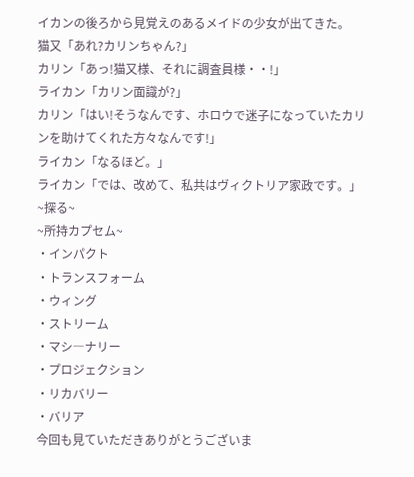イカンの後ろから見覚えのあるメイドの少女が出てきた。
猫又「あれ?カリンちゃん?」
カリン「あっ!猫又様、それに調査員様・・!」
ライカン「カリン面識が?」
カリン「はい!そうなんです、ホロウで迷子になっていたカリンを助けてくれた方々なんです!」
ライカン「なるほど。」
ライカン「では、改めて、私共はヴィクトリア家政です。」
~探る~
~所持カプセム~
・インパクト
・トランスフォーム
・ウィング
・ストリーム
・マシ―ナリー
・プロジェクション
・リカバリー
・バリア
今回も見ていただきありがとうございま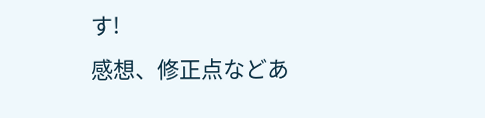す!
感想、修正点などあ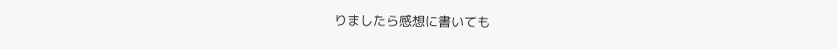りましたら感想に書いても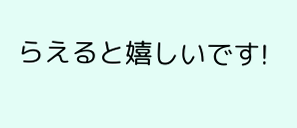らえると嬉しいです!